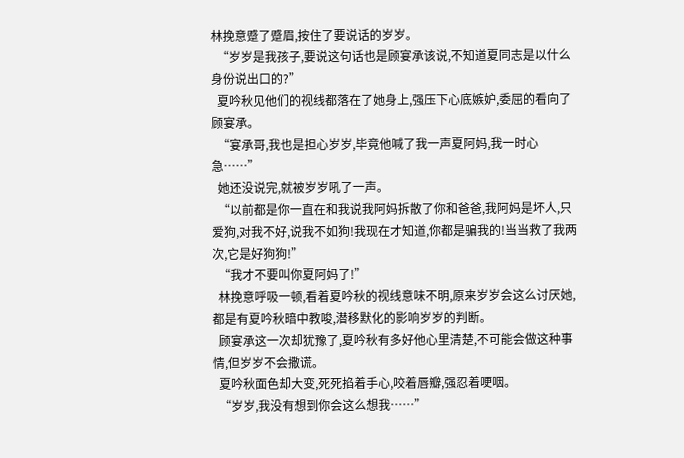林挽意蹙了蹙眉,按住了要说话的岁岁。
  “岁岁是我孩子,要说这句话也是顾宴承该说,不知道夏同志是以什么身份说出口的?”
  夏吟秋见他们的视线都落在了她身上,强压下心底嫉妒,委屈的看向了顾宴承。
  “宴承哥,我也是担心岁岁,毕竟他喊了我一声夏阿妈,我一时心急……”
  她还没说完,就被岁岁吼了一声。
  “以前都是你一直在和我说我阿妈拆散了你和爸爸,我阿妈是坏人,只爱狗,对我不好,说我不如狗!我现在才知道,你都是骗我的!当当救了我两次,它是好狗狗!”
  “我才不要叫你夏阿妈了!”
  林挽意呼吸一顿,看着夏吟秋的视线意味不明,原来岁岁会这么讨厌她,都是有夏吟秋暗中教唆,潜移默化的影响岁岁的判断。
  顾宴承这一次却犹豫了,夏吟秋有多好他心里清楚,不可能会做这种事情,但岁岁不会撒谎。
  夏吟秋面色却大变,死死掐着手心,咬着唇瓣,强忍着哽咽。
  “岁岁,我没有想到你会这么想我……”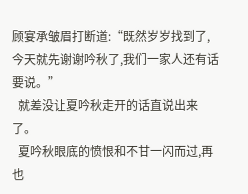顾宴承皱眉打断道:“既然岁岁找到了,今天就先谢谢吟秋了,我们一家人还有话要说。”
  就差没让夏吟秋走开的话直说出来了。
  夏吟秋眼底的愤恨和不甘一闪而过,再也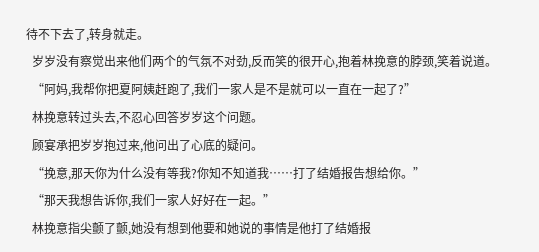待不下去了,转身就走。
  岁岁没有察觉出来他们两个的气氛不对劲,反而笑的很开心,抱着林挽意的脖颈,笑着说道。
  “阿妈,我帮你把夏阿姨赶跑了,我们一家人是不是就可以一直在一起了?”
  林挽意转过头去,不忍心回答岁岁这个问题。
  顾宴承把岁岁抱过来,他问出了心底的疑问。
  “挽意,那天你为什么没有等我?你知不知道我……打了结婚报告想给你。”
  “那天我想告诉你,我们一家人好好在一起。”
  林挽意指尖颤了颤,她没有想到他要和她说的事情是他打了结婚报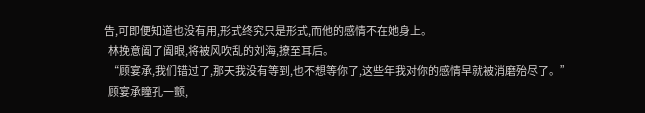告,可即便知道也没有用,形式终究只是形式,而他的感情不在她身上。
  林挽意阖了阖眼,将被风吹乱的刘海,撩至耳后。
  “顾宴承,我们错过了,那天我没有等到,也不想等你了,这些年我对你的感情早就被消磨殆尽了。”
  顾宴承瞳孔一颤,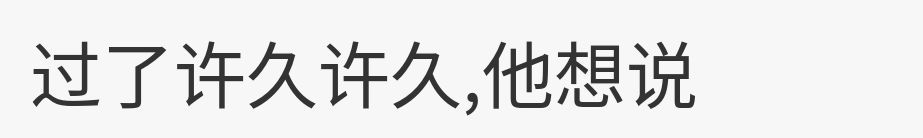过了许久许久,他想说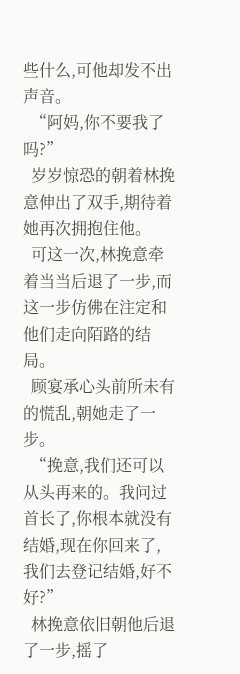些什么,可他却发不出声音。
  “阿妈,你不要我了吗?”
  岁岁惊恐的朝着林挽意伸出了双手,期待着她再次拥抱住他。
  可这一次,林挽意牵着当当后退了一步,而这一步仿佛在注定和他们走向陌路的结局。
  顾宴承心头前所未有的慌乱,朝她走了一步。
  “挽意,我们还可以从头再来的。我问过首长了,你根本就没有结婚,现在你回来了,我们去登记结婚,好不好?”
  林挽意依旧朝他后退了一步,摇了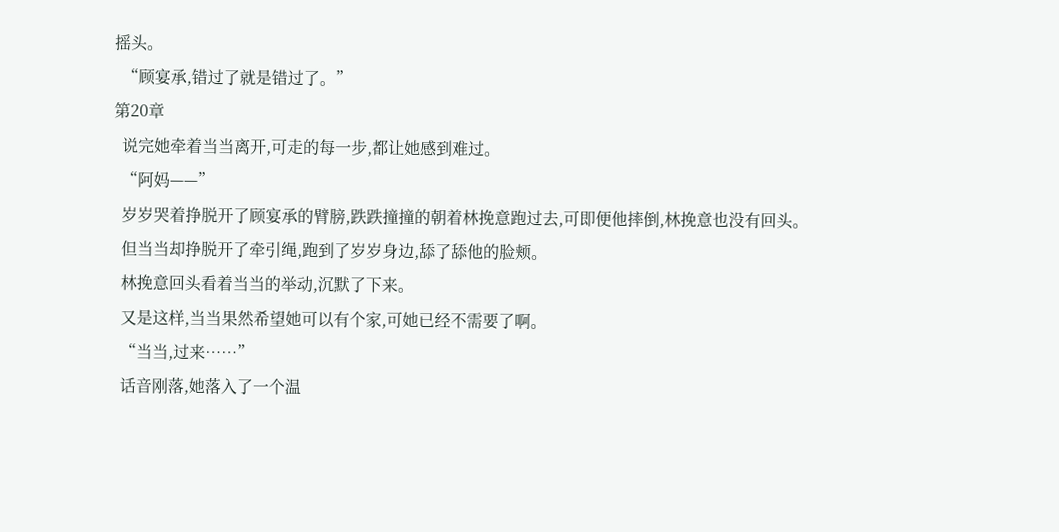摇头。
  “顾宴承,错过了就是错过了。”
第20章
  说完她牵着当当离开,可走的每一步,都让她感到难过。
  “阿妈——”
  岁岁哭着挣脱开了顾宴承的臂膀,跌跌撞撞的朝着林挽意跑过去,可即便他摔倒,林挽意也没有回头。
  但当当却挣脱开了牵引绳,跑到了岁岁身边,舔了舔他的脸颊。
  林挽意回头看着当当的举动,沉默了下来。
  又是这样,当当果然希望她可以有个家,可她已经不需要了啊。
  “当当,过来……”
  话音刚落,她落入了一个温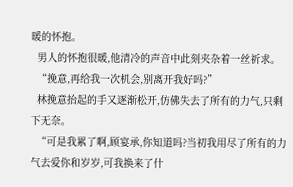暖的怀抱。
  男人的怀抱很暖,他清冷的声音中此刻夹杂着一丝祈求。
  “挽意,再给我一次机会,别离开我好吗?”
  林挽意抬起的手又逐渐松开,仿佛失去了所有的力气,只剩下无奈。
  “可是我累了啊,顾宴承,你知道吗?当初我用尽了所有的力气去爱你和岁岁,可我换来了什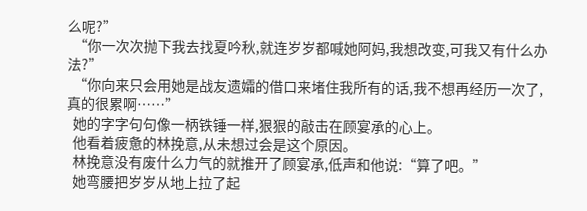么呢?”
  “你一次次抛下我去找夏吟秋,就连岁岁都喊她阿妈,我想改变,可我又有什么办法?”
  “你向来只会用她是战友遗孀的借口来堵住我所有的话,我不想再经历一次了,真的很累啊……”
  她的字字句句像一柄铁锤一样,狠狠的敲击在顾宴承的心上。
  他看着疲惫的林挽意,从未想过会是这个原因。
  林挽意没有废什么力气的就推开了顾宴承,低声和他说:“算了吧。”
  她弯腰把岁岁从地上拉了起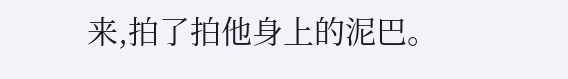来,拍了拍他身上的泥巴。